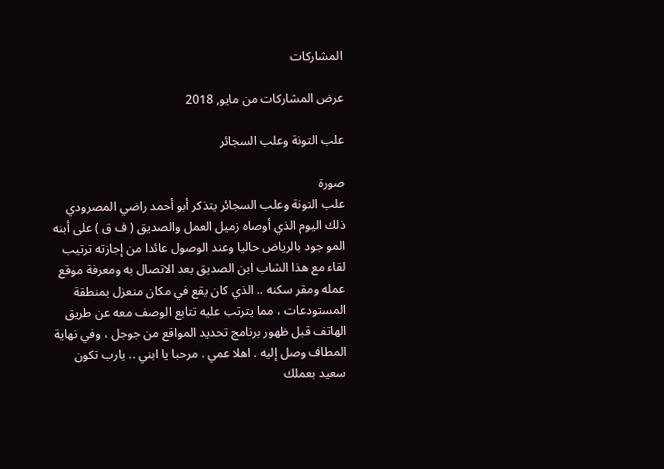المشاركات

عرض المشاركات من مايو, 2018

علب التونة وعلب السجائر

صورة
علب التونة وعلب السجائر يتذكر أبو أحمد راضي المصرودي ذلك اليوم الذي أوصاه زميل العمل والصديق ( ف ق ) على أبنه المو جود بالرياض حاليا وعند الوصول عائدا من إجازته ترتيب لقاء مع هذا الشاب ابن الصديق بعد الاتصال به ومعرفة موقع عمله ومقر سكنه .. الذي كان يقع في مكان منعزل بمنطقة المستودعات ، مما يترتب عليه تتابع الوصف معه عن طريق الهاتف قبل ظهور برنامج تحديد المواقع من جوجل ، وفي نهاية المطاف وصل إليه . اهلا عمي . مرحبا يا ابني .. يارب تكون سعيد بعملك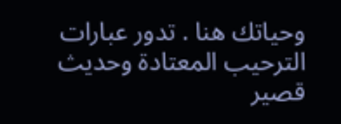وحياتك هنا . تدور عبارات الترحيب المعتادة وحديث قصير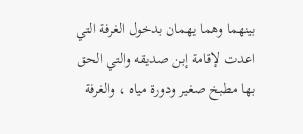بينهما وهما يهمان بدخول الغرفة التي اعدت لإقامة إبن صديقه والتي الحق بها مطبخ صغير ودورة مياه ، والغرفة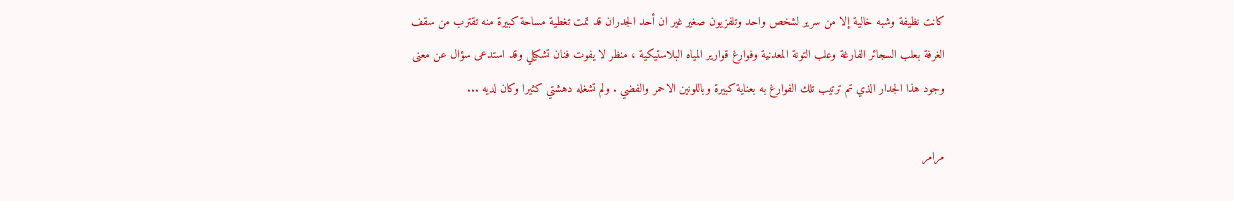كانت نظيفة وشبه خالية إلا من سرير لشخص واحد وتلفزيون صغير غير ان أحد الجدران قد تمت تغطية مساحة كبيرة منه تقترب من سقف الغرفة بعلب السجائر الفارغة وعلب التونة المعدنية وفوارغ قوارير المياه البلاستيكية ، منظر لا يفوت فنان تشكيلي وقد استدعى سؤال عن معنى وجود هذا الجدار الذي تم ترتيب تلك الفوارغ به بعناية كبيرة وباللونين الاحمر والفضي . ولم تشغله دهشتي كثيرا وكان لديه ...

مرامر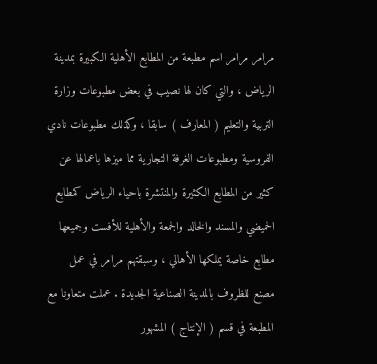مرامر مرامر اسم مطبعة من المطابع الأهلية الكبيرة بمدينة الرياض ، والتي كان لها نصيب في بعض مطبوعات وزارة التربية والتعليم ( المعارف ) سابقا ، وكذلك مطبوعات نادي الفروسية ومطبوعات الغرفة التجارية مما ميزها باعمالها عن كثير من المطابع الكثيرة والمنتشرة باحياء الرياض كمطابع الحميضي والمسند والخالد والجمعة والأهلية للأفست وجميعها مطابع خاصة يملكها الأهالي ، وسبقتهم مرامر في عمل مصنع للظروف بالمدينة الصناعية الجديدة . عملت متعاونا مع المطبعة في قسم ( الإنتاج ) المشهور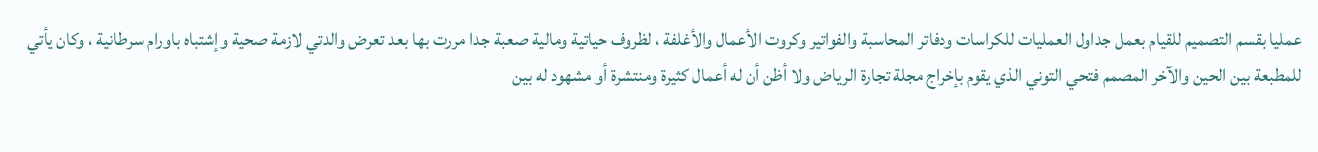عمليا بقسم التصميم للقيام بعمل جداول العمليات للكراسات ودفاتر المحاسبة والفواتير وكروت الأعمال والأغلفة ، لظروف حياتية ومالية صعبة جدا مررت بها بعد تعرض والدتي لازمة صحية وإشتباه باورام سرطانية ، وكان يأتي للمطبعة بين الحين والآخر المصمم فتحي التوني الذي يقوم بإخراج مجلة تجارة الرياض ولا أظن أن له أعمال كثيرة ومنتشرة أو مشهود له بين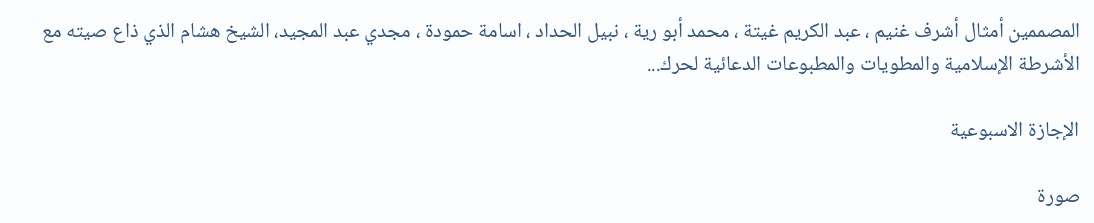المصممين أمثال أشرف غنيم ، عبد الكريم غيتة ، محمد أبو رية ، نبيل الحداد ، اسامة حمودة ، مجدي عبد المجيد، الشيخ هشام الذي ذاع صيته مع الأشرطة الإسلامية والمطويات والمطبوعات الدعائية لحرك...

الإجازة الاسبوعية

صورة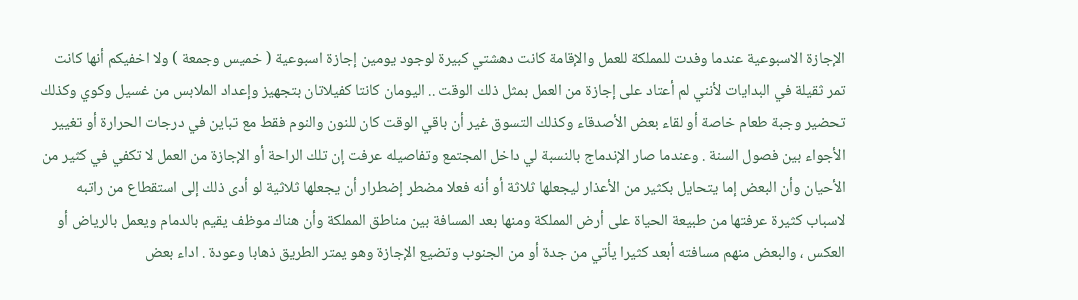الإجازة الاسبوعية عندما وفدت للمملكة للعمل والإقامة كانت دهشتي كبيرة لوجود يومين إجازة اسبوعية ( خميس وجمعة ) ولا اخفيكم أنها كانت تمر ثقيلة في البدايات لأنني لم أعتاد على إجازة من العمل بمثل ذلك الوقت .. اليومان كانتا كفيلاتان بتجهيز وإعداد الملابس من غسيل وكوي وكذلك تحضير وجبة طعام خاصة أو لقاء بعض الأصدقاء وكذلك التسوق غير أن باقي الوقت كان للنون والنوم فقط مع تباين في درجات الحرارة أو تغيير الأجواء بين فصول السنة . وعندما صار الإندماج بالنسبة لي داخل المجتمع وتفاصيله عرفت إن تلك الراحة أو الإجازة من العمل لا تكفي في كثير من الأحيان وأن البعض إما يتحايل بكثير من الأعذار ليجعلها ثلاثة أو أنه فعلا مضطر إضطرار أن يجعلها ثلاثية لو أدى ذلك إلى استقطاع من راتبه لاسباب كثيرة عرفتها من طبيعة الحياة على أرض المملكة ومنها بعد المسافة بين مناطق المملكة وأن هناك موظف يقيم بالدمام ويعمل بالرياض أو العكس ، والبعض منهم مسافته أبعد كثيرا يأتي من جدة أو من الجنوب وتضيع الإجازة وهو يمتر الطريق ذهابا وعودة . اداء بعض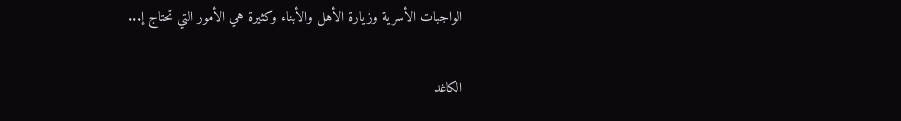الواجبات الأسرية وزيارة الأهل والأبناء وكثيرة هي الأمور التي تحتاج إ...

الكاغد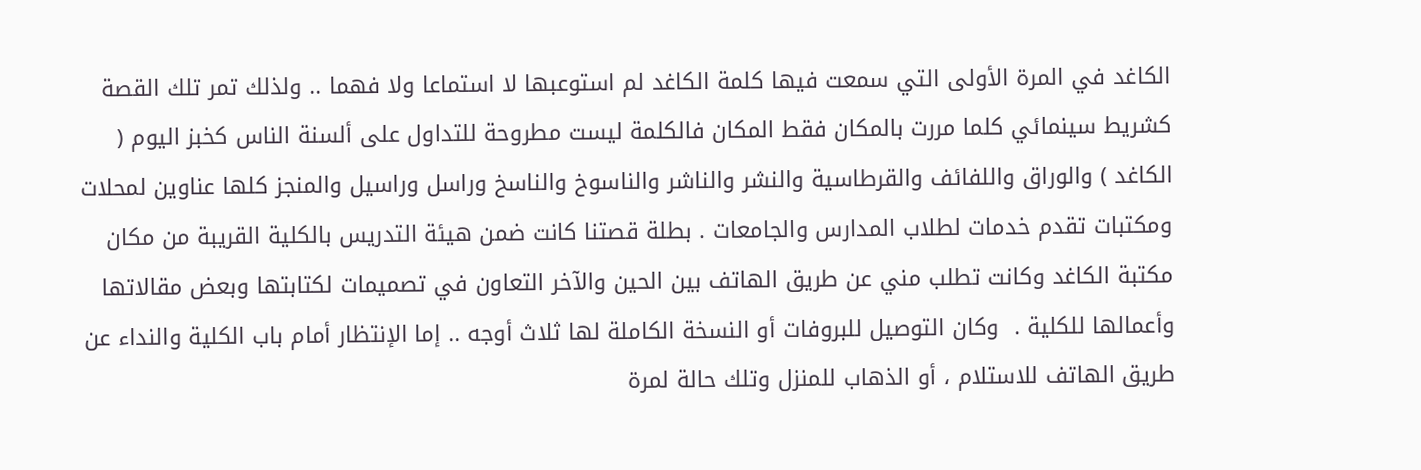الكاغد في المرة الأولى التي سمعت فيها كلمة الكاغد لم استوعبها لا استماعا ولا فهما .. ولذلك تمر تلك القصة كشريط سينمائي كلما مررت بالمكان فقط المكان فالكلمة ليست مطروحة للتداول على ألسنة الناس كخبز اليوم ( الكاغد ) والوراق واللفائف والقرطاسية والنشر والناشر والناسوخ والناسخ وراسل وراسيل والمنجز كلها عناوين لمحلات ومكتبات تقدم خدمات لطلاب المدارس والجامعات . بطلة قصتنا كانت ضمن هيئة التدريس بالكلية القريبة من مكان مكتبة الكاغد وكانت تطلب مني عن طريق الهاتف بين الحين والآخر التعاون في تصميمات لكتابتها وبعض مقالاتها وأعمالها للكلية .  وكان التوصيل للبروفات أو النسخة الكاملة لها ثلاث أوجه .. إما الإنتظار أمام باب الكلية والنداء عن طريق الهاتف للاستلام ، أو الذهاب للمنزل وتلك حالة لمرة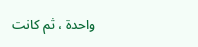واحدة ، ثم كانت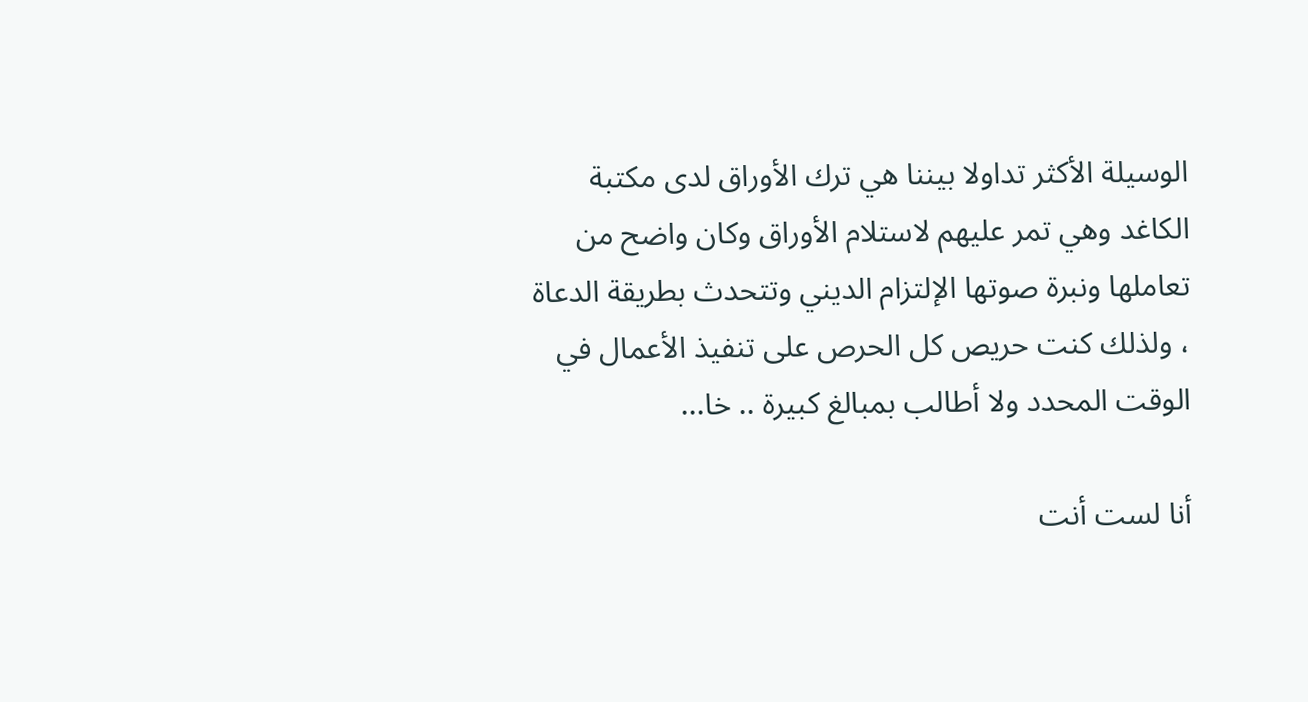الوسيلة الأكثر تداولا بيننا هي ترك الأوراق لدى مكتبة الكاغد وهي تمر عليهم لاستلام الأوراق وكان واضح من تعاملها ونبرة صوتها الإلتزام الديني وتتحدث بطريقة الدعاة ، ولذلك كنت حريص كل الحرص على تنفيذ الأعمال في الوقت المحدد ولا أطالب بمبالغ كبيرة .. خا...

أنا لست أنت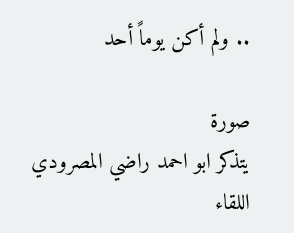.. ولم أكن يوماً أحد

صورة
يتذكر ابو احمد راضي المصرودي اللقاء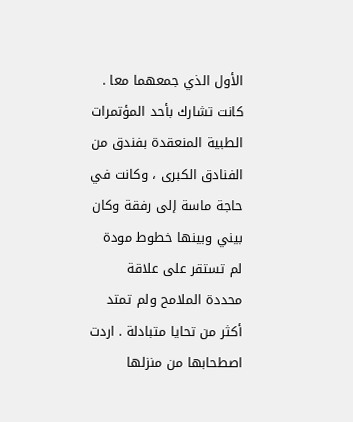الأول الذي جمعهما معا . كانت تشارك بأحد المؤتمرات الطبية المنعقدة بفندق من الفنادق الكبرى ، وكانت في حاجة ماسة إلى رفقة وكان بيني وبينها خطوط مودة لم تستقر على علاقة محددة الملامح ولم تمتد أكثر من تحايا متبادلة . اردت اصطحابها من منزلها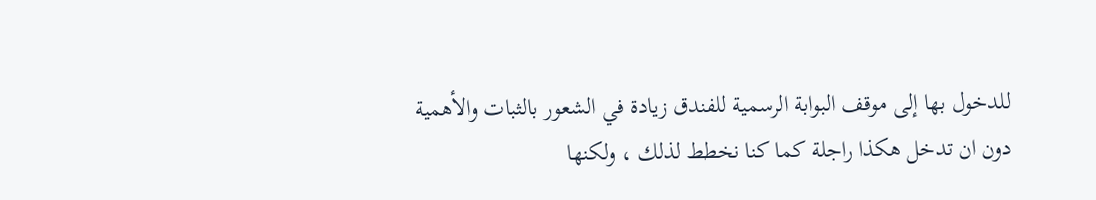للدخول بها إلى موقف البوابة الرسمية للفندق زيادة في الشعور بالثبات والأهمية دون ان تدخل هكذا راجلة كما كنا نخطط لذلك ، ولكنها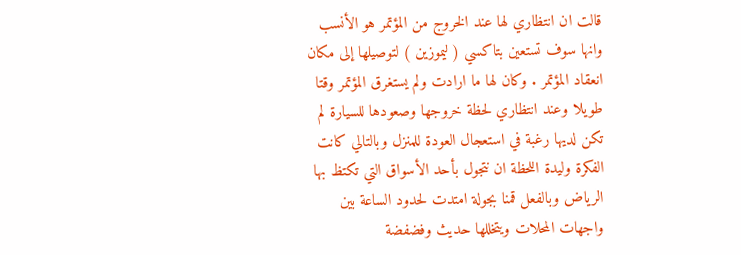قالت ان انتظاري لها عند الخروج من المؤتمر هو الأنسب وانها سوف تستعين بتاكسي ( ليموزين ) لتوصيلها إلى مكان انعقاد المؤتمر . وكان لها ما ارادت ولم يستغرق المؤتمر وقتا طويلا وعند انتظاري لحظة خروجها وصعودها للسيارة لم تكن لديها رغبة في استعجال العودة للمنزل وبالتالي كانت الفكرة وليدة اللحظة ان نتجول بأحد الأسواق التي تكتظ بها الرياض وبالفعل قمنا بجولة امتدت لحدود الساعة بين واجهات المحلات ويتخللها حديث وفضفضة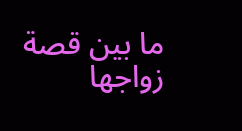ما بين قصة زواجها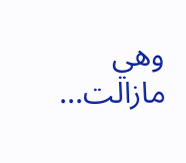وهي مازالت...